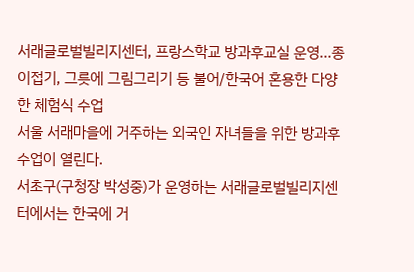서래글로벌빌리지센터, 프랑스학교 방과후교실 운영...종이접기, 그릇에 그림그리기 등 불어/한국어 혼용한 다양한 체험식 수업
서울 서래마을에 거주하는 외국인 자녀들을 위한 방과후 수업이 열린다.
서초구(구청장 박성중)가 운영하는 서래글로벌빌리지센터에서는 한국에 거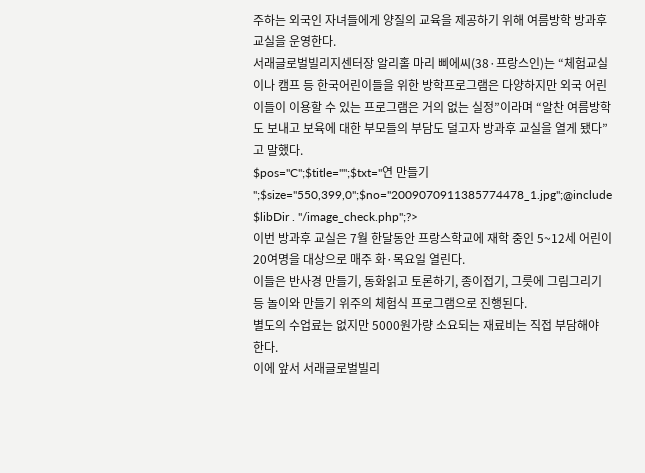주하는 외국인 자녀들에게 양질의 교육을 제공하기 위해 여름방학 방과후 교실을 운영한다.
서래글로벌빌리지센터장 알리홀 마리 삐에씨(38·프랑스인)는 “체험교실이나 캠프 등 한국어린이들을 위한 방학프로그램은 다양하지만 외국 어린이들이 이용할 수 있는 프로그램은 거의 없는 실정”이라며 “알찬 여름방학도 보내고 보육에 대한 부모들의 부담도 덜고자 방과후 교실을 열게 됐다”고 말했다.
$pos="C";$title="";$txt="연 만들기 ";$size="550,399,0";$no="2009070911385774478_1.jpg";@include $libDir . "/image_check.php";?>
이번 방과후 교실은 7월 한달동안 프랑스학교에 재학 중인 5~12세 어린이 20여명을 대상으로 매주 화·목요일 열린다.
이들은 반사경 만들기, 동화읽고 토론하기, 종이접기, 그릇에 그림그리기 등 놀이와 만들기 위주의 체험식 프로그램으로 진행된다.
별도의 수업료는 없지만 5000원가량 소요되는 재료비는 직접 부담해야 한다.
이에 앞서 서래글로벌빌리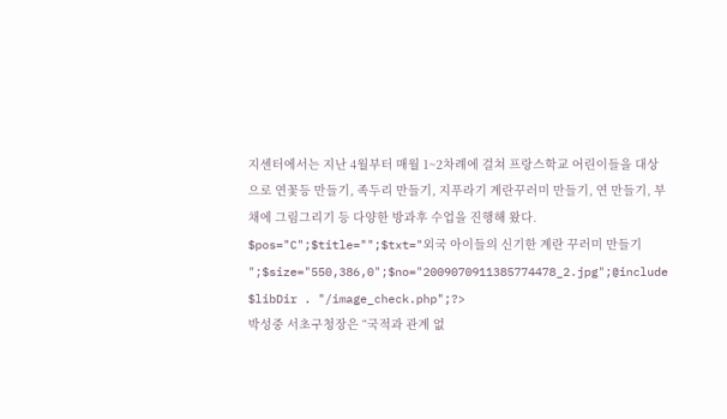지센터에서는 지난 4월부터 매월 1~2차례에 걸쳐 프랑스학교 어린이들을 대상으로 연꽃등 만들기, 족두리 만들기, 지푸라기 계란꾸러미 만들기, 연 만들기, 부채에 그림그리기 등 다양한 방과후 수업을 진행해 왔다.
$pos="C";$title="";$txt="외국 아이들의 신기한 계란 꾸러미 만들기 ";$size="550,386,0";$no="2009070911385774478_2.jpg";@include $libDir . "/image_check.php";?>
박성중 서초구청장은 “국적과 관계 없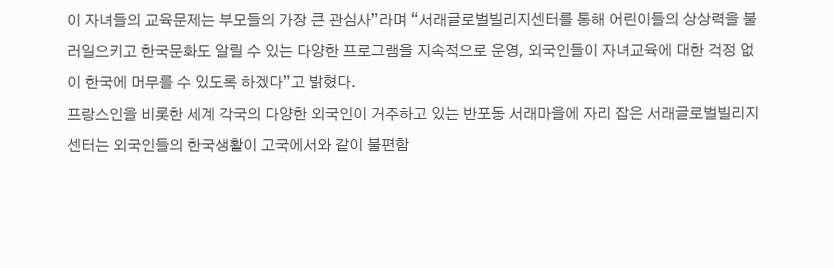이 자녀들의 교육문제는 부모들의 가장 큰 관심사”라며 “서래글로벌빌리지센터를 통해 어린이들의 상상력을 불러일으키고 한국문화도 알릴 수 있는 다양한 프로그램을 지속적으로 운영, 외국인들이 자녀교육에 대한 걱정 없이 한국에 머무를 수 있도록 하겠다”고 밝혔다.
프랑스인을 비롯한 세계 각국의 다양한 외국인이 거주하고 있는 반포동 서래마을에 자리 잡은 서래글로벌빌리지센터는 외국인들의 한국생활이 고국에서와 같이 불편함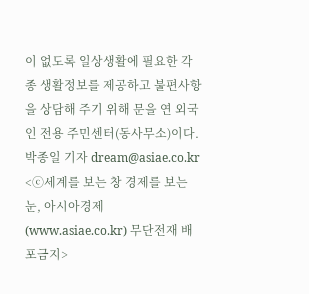이 없도록 일상생활에 필요한 각종 생활정보를 제공하고 불편사항을 상담해 주기 위해 문을 연 외국인 전용 주민센터(동사무소)이다.
박종일 기자 dream@asiae.co.kr
<ⓒ세계를 보는 창 경제를 보는 눈, 아시아경제(www.asiae.co.kr) 무단전재 배포금지>